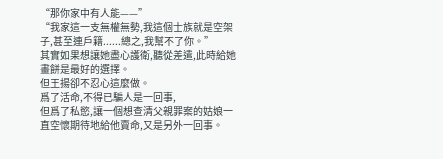“那你家中有人能——”
“我家這一支無權無勢,我這個士族就是空架子,甚至連戶籍......總之,我幫不了你。”
其實如果想讓她盡心護衛,聽從差遣,此時給她畫餅是最好的選擇。
但王揚卻不忍心這麼做。
爲了活命,不得已騙人是一回事,
但爲了私慾,讓一個想查清父親罪案的姑娘一直空懷期待地給他賣命,又是另外一回事。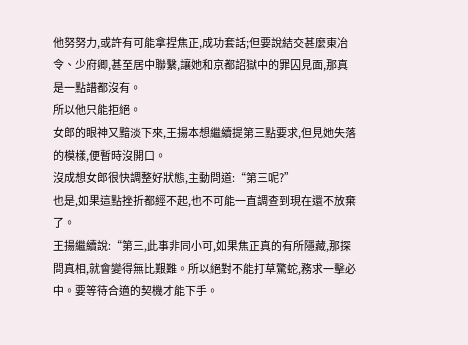他努努力,或許有可能拿捏焦正,成功套話;但要說結交甚麼東冶令、少府卿,甚至居中聯繫,讓她和京都詔獄中的罪囚見面,那真是一點譜都沒有。
所以他只能拒絕。
女郎的眼神又黯淡下來,王揚本想繼續提第三點要求,但見她失落的模樣,便暫時沒開口。
沒成想女郎很快調整好狀態,主動問道:“第三呢?”
也是,如果這點挫折都經不起,也不可能一直調查到現在還不放棄了。
王揚繼續說:“第三,此事非同小可,如果焦正真的有所隱藏,那探問真相,就會變得無比艱難。所以絕對不能打草驚蛇,務求一擊必中。要等待合適的契機才能下手。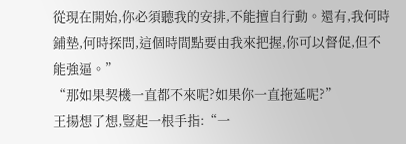從現在開始,你必須聽我的安排,不能擅自行動。還有,我何時鋪墊,何時探問,這個時間點要由我來把握,你可以督促,但不能強逼。”
“那如果契機一直都不來呢?如果你一直拖延呢?”
王揚想了想,豎起一根手指:“一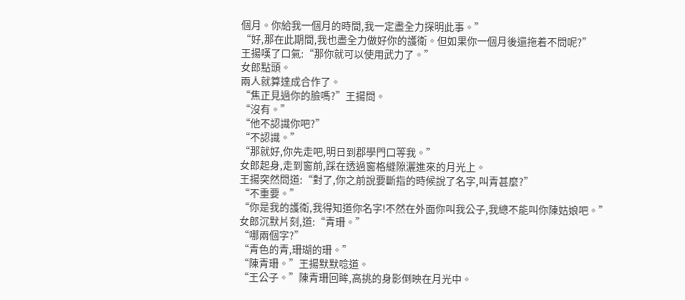個月。你給我一個月的時間,我一定盡全力探明此事。”
“好,那在此期間,我也盡全力做好你的護衛。但如果你一個月後還拖着不問呢?”
王揚嘆了口氣:“那你就可以使用武力了。”
女郎點頭。
兩人就算達成合作了。
“焦正見過你的臉嗎?”王揚問。
“沒有。”
“他不認識你吧?”
“不認識。”
“那就好,你先走吧,明日到郡學門口等我。”
女郎起身,走到窗前,踩在透過窗格縫隙灑進來的月光上。
王揚突然問道:“對了,你之前說要斷指的時候說了名字,叫青甚麼?”
“不重要。”
“你是我的護衛,我得知道你名字!不然在外面你叫我公子,我總不能叫你陳姑娘吧。”
女郎沉默片刻,道:“青珊。”
“哪兩個字?”
“青色的青,珊瑚的珊。”
“陳青珊。”王揚默默唸道。
“王公子。”陳青珊回眸,高挑的身影倒映在月光中。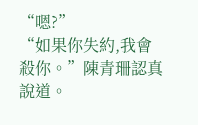“嗯?”
“如果你失約,我會殺你。”陳青珊認真說道。